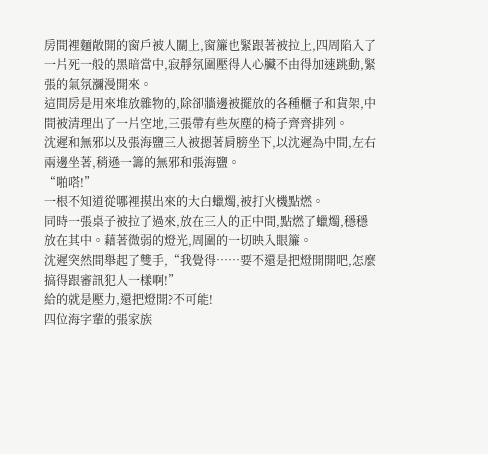房間裡麵敞開的窗戶被人關上,窗簾也緊跟著被拉上,四周陷入了一片死一般的黑暗當中,寂靜氛圍壓得人心臟不由得加速跳動,緊張的氣氛瀰漫開來。
這間房是用來堆放雜物的,除卻牆邊被擺放的各種櫃子和貨架,中間被清理出了一片空地,三張帶有些灰塵的椅子齊齊排列。
沈遲和無邪以及張海鹽三人被摁著肩膀坐下,以沈遲為中間,左右兩邊坐著,稍遜一籌的無邪和張海鹽。
“啪嗒!”
一根不知道從哪裡摸出來的大白蠟燭,被打火機點燃。
同時一張桌子被拉了過來,放在三人的正中間,點燃了蠟燭,穩穩放在其中。藉著微弱的燈光,周圍的一切映入眼簾。
沈遲突然間舉起了雙手,“我覺得……要不還是把燈開開吧,怎麼搞得跟審訊犯人一樣啊!”
給的就是壓力,還把燈開?不可能!
四位海字輩的張家族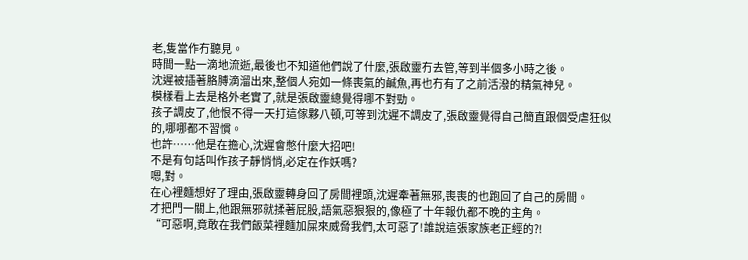老,隻當作冇聽見。
時間一點一滴地流逝,最後也不知道他們說了什麼,張啟靈冇去管,等到半個多小時之後。
沈遲被插著胳膊滴溜出來,整個人宛如一條喪氣的鹹魚,再也冇有了之前活潑的精氣神兒。
模樣看上去是格外老實了,就是張啟靈總覺得哪不對勁。
孩子調皮了,他恨不得一天打這傢夥八頓,可等到沈遲不調皮了,張啟靈覺得自己簡直跟個受虐狂似的,哪哪都不習慣。
也許……他是在擔心,沈遲會憋什麼大招吧!
不是有句話叫作孩子靜悄悄,必定在作妖嗎?
嗯,對。
在心裡麵想好了理由,張啟靈轉身回了房間裡頭,沈遲牽著無邪,喪喪的也跑回了自己的房間。
才把門一關上,他跟無邪就揉著屁股,語氣惡狠狠的,像極了十年報仇都不晚的主角。
“可惡啊,竟敢在我們飯菜裡麵加屎來威脅我們,太可惡了!誰說這張家族老正經的?!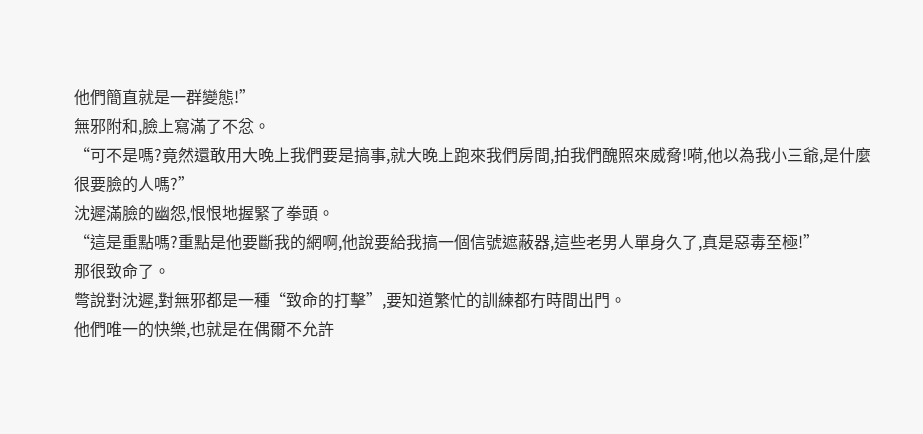他們簡直就是一群變態!”
無邪附和,臉上寫滿了不忿。
“可不是嗎?竟然還敢用大晚上我們要是搞事,就大晚上跑來我們房間,拍我們醜照來威脅!嗬,他以為我小三爺,是什麼很要臉的人嗎?”
沈遲滿臉的幽怨,恨恨地握緊了拳頭。
“這是重點嗎?重點是他要斷我的網啊,他說要給我搞一個信號遮蔽器,這些老男人單身久了,真是惡毒至極!”
那很致命了。
彆說對沈遲,對無邪都是一種“致命的打擊”,要知道繁忙的訓練都冇時間出門。
他們唯一的快樂,也就是在偶爾不允許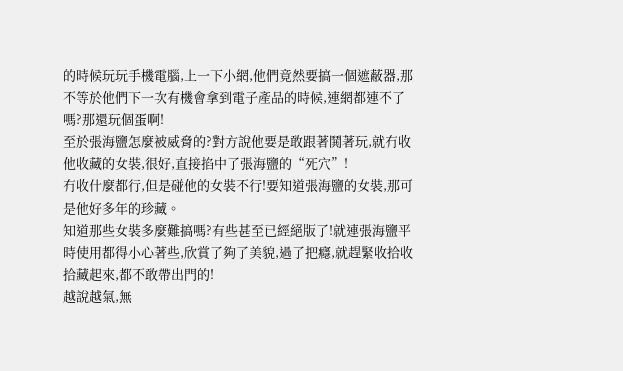的時候玩玩手機電腦,上一下小網,他們竟然要搞一個遮蔽器,那不等於他們下一次有機會拿到電子產品的時候,連網都連不了嗎?那還玩個蛋啊!
至於張海鹽怎麼被威脅的?對方說他要是敢跟著鬨著玩,就冇收他收藏的女裝,很好,直接掐中了張海鹽的“死穴”!
冇收什麼都行,但是碰他的女裝不行!要知道張海鹽的女裝,那可是他好多年的珍藏。
知道那些女裝多麼難搞嗎?有些甚至已經絕版了!就連張海鹽平時使用都得小心著些,欣賞了夠了美貌,過了把癮,就趕緊收拾收拾藏起來,都不敢帶出門的!
越說越氣,無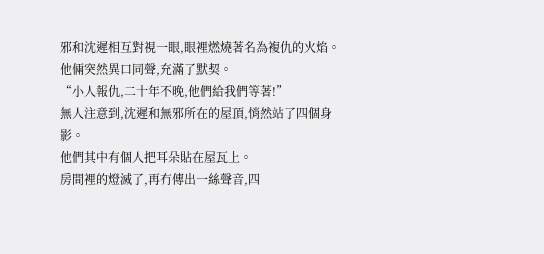邪和沈遲相互對視一眼,眼裡燃燒著名為複仇的火焰。
他倆突然異口同聲,充滿了默契。
“小人報仇,二十年不晚,他們給我們等著!”
無人注意到,沈遲和無邪所在的屋頂,悄然站了四個身影。
他們其中有個人把耳朵貼在屋瓦上。
房間裡的燈滅了,再冇傳出一絲聲音,四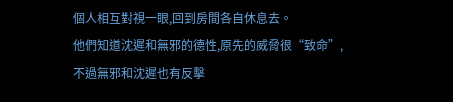個人相互對視一眼,回到房間各自休息去。
他們知道沈遲和無邪的德性,原先的威脅很“致命”,不過無邪和沈遲也有反擊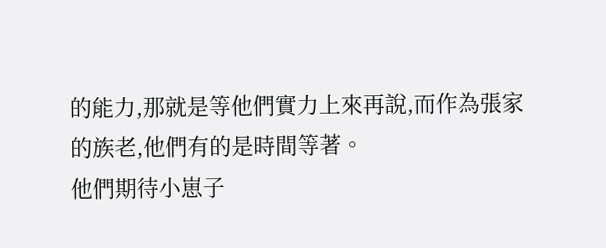的能力,那就是等他們實力上來再說,而作為張家的族老,他們有的是時間等著。
他們期待小崽子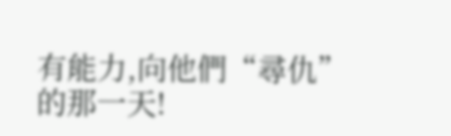有能力,向他們“尋仇”的那一天!